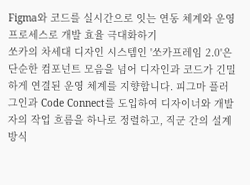Figma와 코드를 실시간으로 잇는 연동 체계와 운영 프로세스로 개발 효율 극대화하기
쏘카의 차세대 디자인 시스템인 '쏘카프레임 2.0'은 단순한 컴포넌트 모음을 넘어 디자인과 코드가 긴밀하게 연결된 운영 체계를 지향합니다. 피그마 플러그인과 Code Connect를 도입하여 디자이너와 개발자의 작업 흐름을 하나로 정렬하고, 직군 간의 설계 방식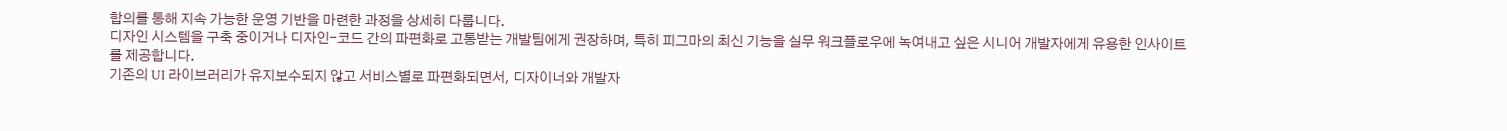합의를 통해 지속 가능한 운영 기반을 마련한 과정을 상세히 다룹니다.
디자인 시스템을 구축 중이거나 디자인-코드 간의 파편화로 고통받는 개발팀에게 권장하며, 특히 피그마의 최신 기능을 실무 워크플로우에 녹여내고 싶은 시니어 개발자에게 유용한 인사이트를 제공합니다.
기존의 UI 라이브러리가 유지보수되지 않고 서비스별로 파편화되면서, 디자이너와 개발자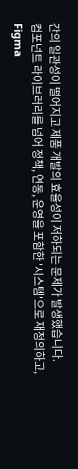간의 일관성이 떨어지고 제품 개발의 효율성이 저하되는 문제가 발생했습니다.
컴포넌트 라이브러리를 넘어 정책, 연동, 운영을 포함한 '시스템'으로 재정의하고, Figma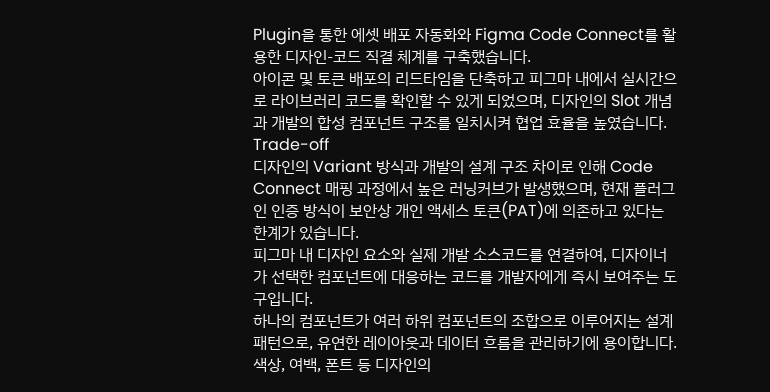Plugin을 통한 에셋 배포 자동화와 Figma Code Connect를 활용한 디자인-코드 직결 체계를 구축했습니다.
아이콘 및 토큰 배포의 리드타임을 단축하고 피그마 내에서 실시간으로 라이브러리 코드를 확인할 수 있게 되었으며, 디자인의 Slot 개념과 개발의 합성 컴포넌트 구조를 일치시켜 협업 효율을 높였습니다.
Trade-off
디자인의 Variant 방식과 개발의 설계 구조 차이로 인해 Code Connect 매핑 과정에서 높은 러닝커브가 발생했으며, 현재 플러그인 인증 방식이 보안상 개인 액세스 토큰(PAT)에 의존하고 있다는 한계가 있습니다.
피그마 내 디자인 요소와 실제 개발 소스코드를 연결하여, 디자이너가 선택한 컴포넌트에 대응하는 코드를 개발자에게 즉시 보여주는 도구입니다.
하나의 컴포넌트가 여러 하위 컴포넌트의 조합으로 이루어지는 설계 패턴으로, 유연한 레이아웃과 데이터 흐름을 관리하기에 용이합니다.
색상, 여백, 폰트 등 디자인의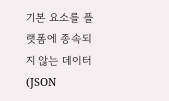기본 요소를 플랫폼에 종속되지 않는 데이터(JSON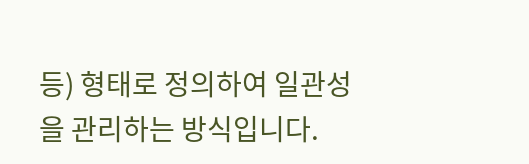등) 형태로 정의하여 일관성을 관리하는 방식입니다.